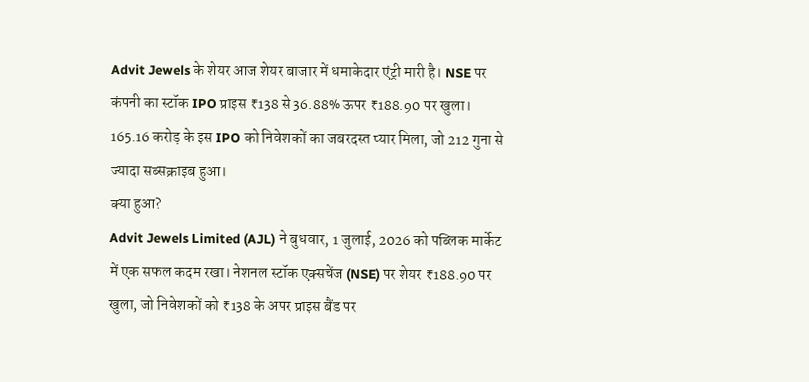Advit Jewels के शेयर आज शेयर बाजार में धमाकेदार एंट्री मारी है। NSE पर कंपनी का स्टॉक IPO प्राइस ₹138 से 36.88% ऊपर ₹188.90 पर खुला। 165.16 करोड़ के इस IPO को निवेशकों का जबरदस्त प्यार मिला, जो 212 गुना से ज्यादा सब्सक्राइब हुआ।
क्या हुआ?
Advit Jewels Limited (AJL) ने बुधवार, 1 जुलाई, 2026 को पब्लिक मार्केट में एक सफल कदम रखा। नेशनल स्टॉक एक्सचेंज (NSE) पर शेयर ₹188.90 पर खुला, जो निवेशकों को ₹138 के अपर प्राइस बैंड पर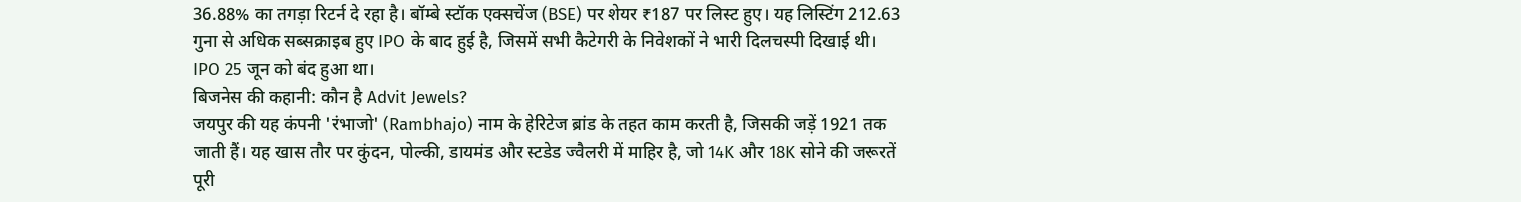36.88% का तगड़ा रिटर्न दे रहा है। बॉम्बे स्टॉक एक्सचेंज (BSE) पर शेयर ₹187 पर लिस्ट हुए। यह लिस्टिंग 212.63 गुना से अधिक सब्सक्राइब हुए IPO के बाद हुई है, जिसमें सभी कैटेगरी के निवेशकों ने भारी दिलचस्पी दिखाई थी। IPO 25 जून को बंद हुआ था।
बिजनेस की कहानी: कौन है Advit Jewels?
जयपुर की यह कंपनी 'रंभाजो' (Rambhajo) नाम के हेरिटेज ब्रांड के तहत काम करती है, जिसकी जड़ें 1921 तक जाती हैं। यह खास तौर पर कुंदन, पोल्की, डायमंड और स्टडेड ज्वैलरी में माहिर है, जो 14K और 18K सोने की जरूरतें पूरी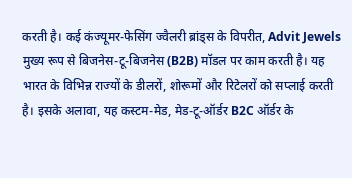करती है। कई कंज्यूमर-फेसिंग ज्वैलरी ब्रांड्स के विपरीत, Advit Jewels मुख्य रूप से बिजनेस-टू-बिजनेस (B2B) मॉडल पर काम करती है। यह भारत के विभिन्न राज्यों के डीलरों, शोरूमों और रिटेलरों को सप्लाई करती है। इसके अलावा, यह कस्टम-मेड, मेड-टू-ऑर्डर B2C ऑर्डर के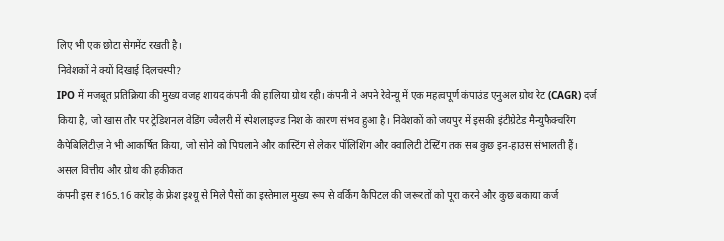लिए भी एक छोटा सेगमेंट रखती है।
निवेशकों ने क्यों दिखाई दिलचस्पी?
IPO में मजबूत प्रतिक्रिया की मुख्य वजह शायद कंपनी की हालिया ग्रोथ रही। कंपनी ने अपने रेवेन्यू में एक महत्वपूर्ण कंपाउंड एनुअल ग्रोथ रेट (CAGR) दर्ज किया है, जो खास तौर पर ट्रेडिशनल वेडिंग ज्वैलरी में स्पेशलाइज्ड निश के कारण संभव हुआ है। निवेशकों को जयपुर में इसकी इंटीग्रेटेड मैन्युफैक्चरिंग कैपेबिलिटीज़ ने भी आकर्षित किया, जो सोने को पिघलाने और कास्टिंग से लेकर पॉलिशिंग और क्वालिटी टेस्टिंग तक सब कुछ इन-हाउस संभालती हैं।
असल वित्तीय और ग्रोथ की हकीकत
कंपनी इस ₹165.16 करोड़ के फ्रेश इश्यू से मिले पैसों का इस्तेमाल मुख्य रूप से वर्किंग कैपिटल की जरूरतों को पूरा करने और कुछ बकाया कर्ज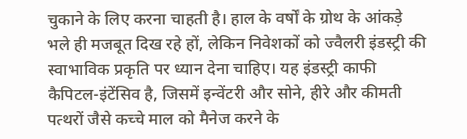चुकाने के लिए करना चाहती है। हाल के वर्षों के ग्रोथ के आंकड़े भले ही मजबूत दिख रहे हों, लेकिन निवेशकों को ज्वैलरी इंडस्ट्री की स्वाभाविक प्रकृति पर ध्यान देना चाहिए। यह इंडस्ट्री काफी कैपिटल-इंटेंसिव है, जिसमें इन्वेंटरी और सोने, हीरे और कीमती पत्थरों जैसे कच्चे माल को मैनेज करने के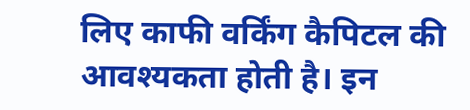लिए काफी वर्किंग कैपिटल की आवश्यकता होती है। इन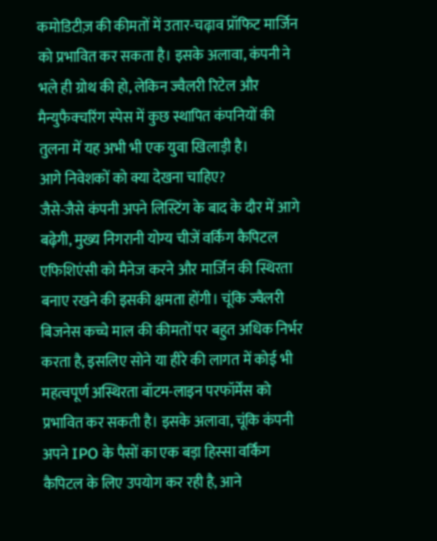कमोडिटीज़ की कीमतों में उतार-चढ़ाव प्रॉफिट मार्जिन को प्रभावित कर सकता है। इसके अलावा, कंपनी ने भले ही ग्रोथ की हो, लेकिन ज्वैलरी रिटेल और मैन्युफैक्चरिंग स्पेस में कुछ स्थापित कंपनियों की तुलना में यह अभी भी एक युवा खिलाड़ी है।
आगे निवेशकों को क्या देखना चाहिए?
जैसे-जैसे कंपनी अपने लिस्टिंग के बाद के दौर में आगे बढ़ेगी, मुख्य निगरानी योग्य चीजें वर्किंग कैपिटल एफिशिएंसी को मैनेज करने और मार्जिन की स्थिरता बनाए रखने की इसकी क्षमता होंगी। चूंकि ज्वैलरी बिजनेस कच्चे माल की कीमतों पर बहुत अधिक निर्भर करता है, इसलिए सोने या हीरे की लागत में कोई भी महत्वपूर्ण अस्थिरता बॉटम-लाइन परफॉर्मेंस को प्रभावित कर सकती है। इसके अलावा, चूंकि कंपनी अपने IPO के पैसों का एक बड़ा हिस्सा वर्किंग कैपिटल के लिए उपयोग कर रही है, आने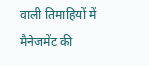वाली तिमाहियों में मैनेजमेंट की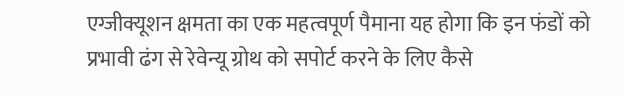एग्जीक्यूशन क्षमता का एक महत्वपूर्ण पैमाना यह होगा कि इन फंडों को प्रभावी ढंग से रेवेन्यू ग्रोथ को सपोर्ट करने के लिए कैसे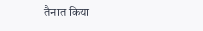तैनात किया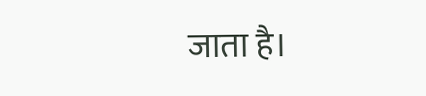जाता है।